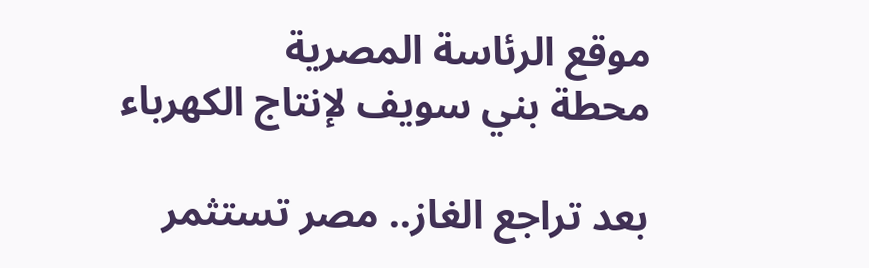موقع الرئاسة المصرية
محطة بني سويف لإنتاج الكهرباء

بعد تراجع الغاز.. مصر تستثمر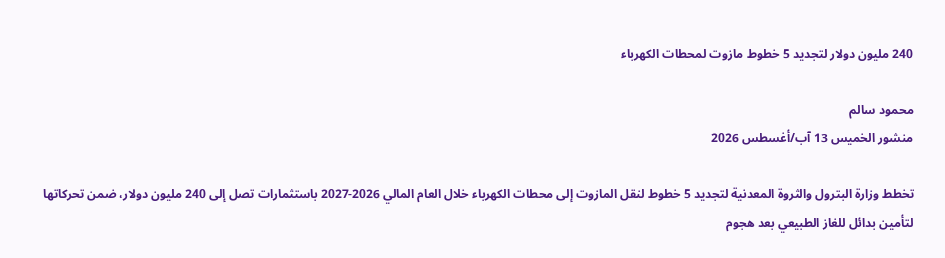240 مليون دولار لتجديد 5 خطوط مازوت لمحطات الكهرباء

محمود سالم
منشور الخميس 13 آب/أغسطس 2026

تخطط وزارة البترول والثروة المعدنية لتجديد 5 خطوط لنقل المازوت إلى محطات الكهرباء خلال العام المالي 2026-2027 باستثمارات تصل إلى 240 مليون دولار، ضمن تحركاتها لتأمين بدائل للغاز الطبيعي بعد هجوم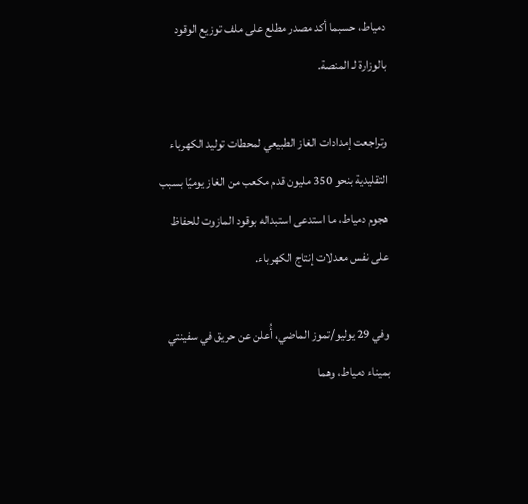دمياط، حسبما أكد مصدر مطلع على ملف توزيع الوقود بالوزارة لـ المنصة.

وتراجعت إمدادات الغاز الطبيعي لمحطات توليد الكهرباء التقليدية بنحو 350 مليون قدم مكعب من الغاز يوميًا بسبب هجوم دمياط، ما استدعى استبداله بوقود المازوت للحفاظ على نفس معدلات إنتاج الكهرباء.

وفي 29 يوليو/تموز الماضي، أُعلن عن حريق في سفينتي بميناء دمياط، وهما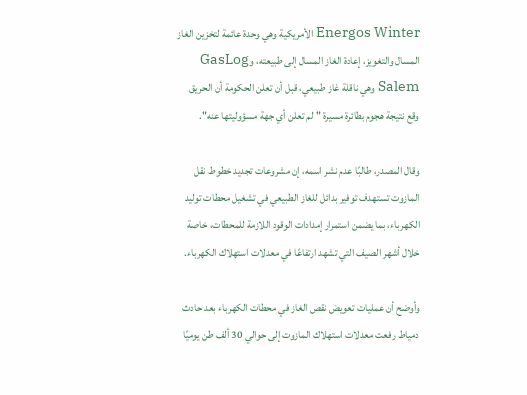Energos Winter الأمريكية وهي وحدة عائمة لتخزين الغاز المسال والتغويز، إعادة الغاز المسال إلى طبيعته، وGasLog Salem وهي ناقلة غاز طبيعي، قبل أن تعلن الحكومة أن الحريق وقع نتيجة هجوم بطائرة مسيرة "لم تعلن أي جهة مسؤوليتها عنه".

وقال المصدر، طالبًا عدم نشر اسمه، إن مشروعات تجديد خطوط نقل المازوت تستهدف توفير بدائل للغاز الطبيعي في تشغيل محطات توليد الكهرباء، بما يضمن استمرار إمدادات الوقود اللازمة للمحطات، خاصة خلال أشهر الصيف التي تشهد ارتفاعًا في معدلات استهلاك الكهرباء.

وأوضح أن عمليات تعويض نقص الغاز في محطات الكهرباء بعد حادث دمياط رفعت معدلات استهلاك المازوت إلى حوالي 30 ألف طن يوميًا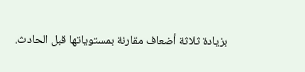بزيادة ثلاثة أضعاف مقارنة بمستوياتها قبل الحادث.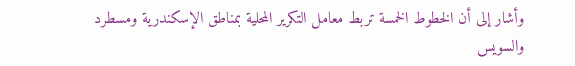وأشار إلى أن الخطوط الخمسة تربط معامل التكرير المحلية بمناطق الإسكندرية ومسطرد والسويس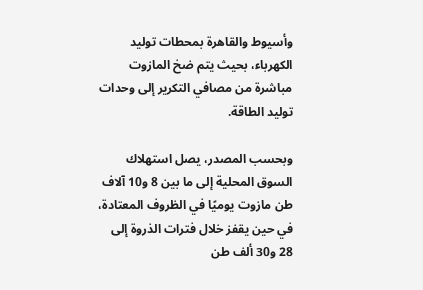وأسيوط والقاهرة بمحطات توليد الكهرباء، بحيث يتم ضخ المازوت مباشرة من مصافي التكرير إلى وحدات توليد الطاقة.

وبحسب المصدر، يصل استهلاك السوق المحلية إلى ما بين 8 و10 آلاف طن مازوت يوميًا في الظروف المعتادة، في حين يقفز خلال فترات الذروة إلى 28 و30 ألف طن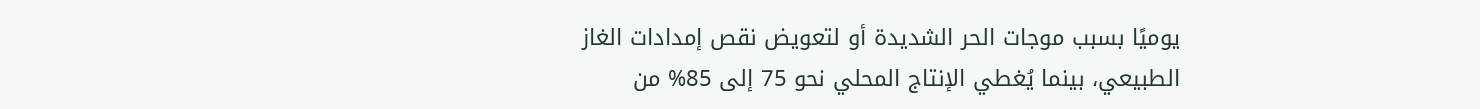يوميًا بسبب موجات الحر الشديدة أو لتعويض نقص إمدادات الغاز الطبيعي، بينما يُغطي الإنتاج المحلي نحو 75 إلى 85% من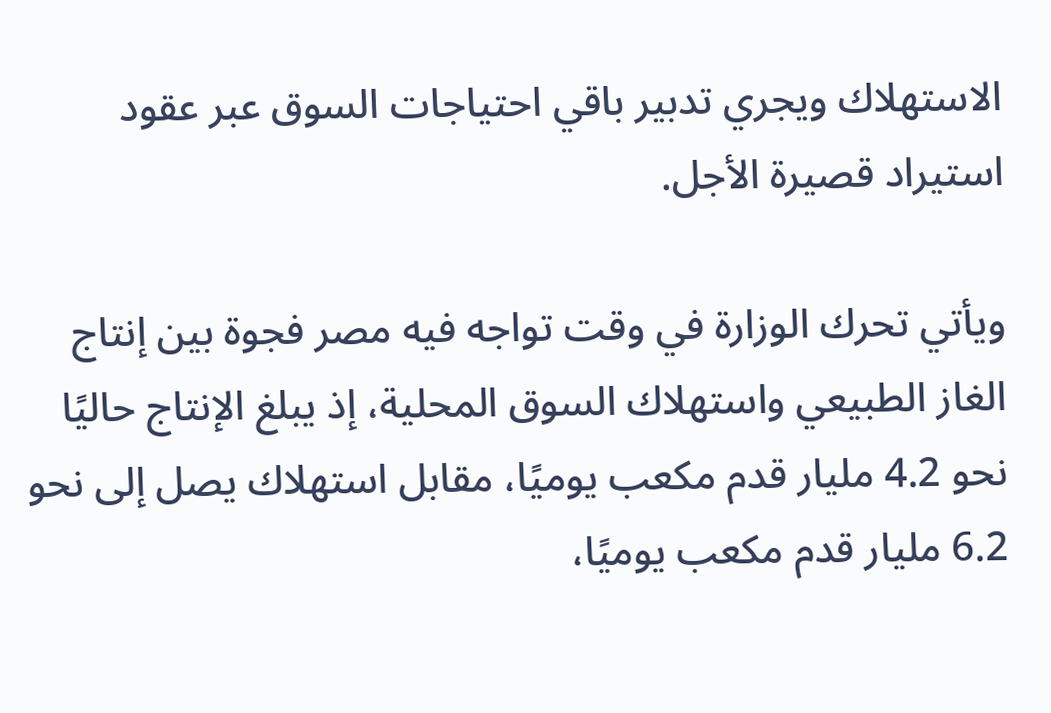الاستهلاك ويجري تدبير باقي احتياجات السوق عبر عقود استيراد قصيرة الأجل.

ويأتي تحرك الوزارة في وقت تواجه فيه مصر فجوة بين إنتاج الغاز الطبيعي واستهلاك السوق المحلية، إذ يبلغ الإنتاج حاليًا نحو 4.2 مليار قدم مكعب يوميًا، مقابل استهلاك يصل إلى نحو 6.2 مليار قدم مكعب يوميًا،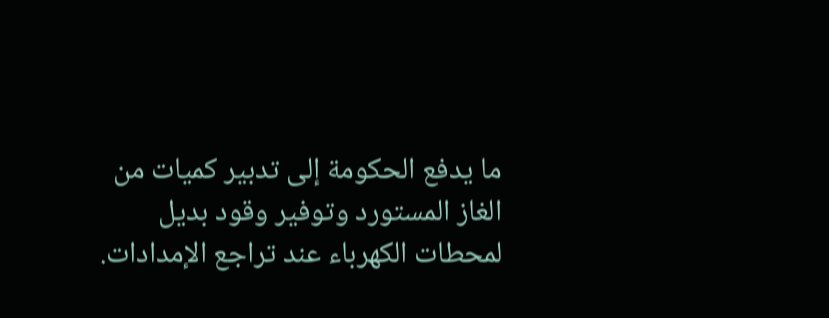ما يدفع الحكومة إلى تدبير كميات من الغاز المستورد وتوفير وقود بديل لمحطات الكهرباء عند تراجع الإمدادات.